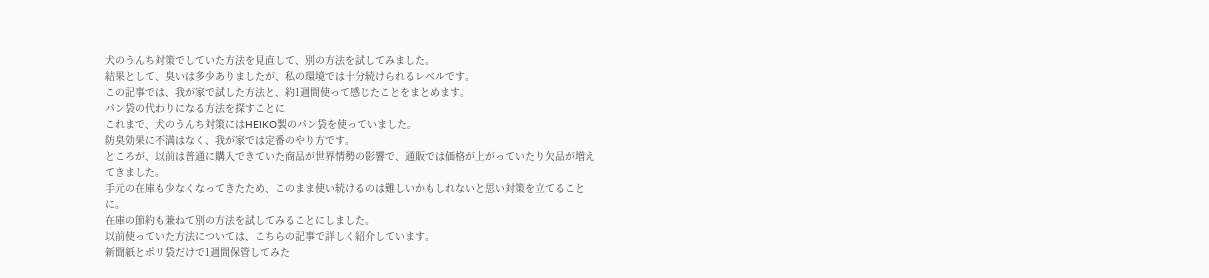犬のうんち対策でしていた方法を見直して、別の方法を試してみました。
結果として、臭いは多少ありましたが、私の環境では十分続けられるレベルです。
この記事では、我が家で試した方法と、約1週間使って感じたことをまとめます。
パン袋の代わりになる方法を探すことに
これまで、犬のうんち対策にはHEIKO製のパン袋を使っていました。
防臭効果に不満はなく、我が家では定番のやり方です。
ところが、以前は普通に購入できていた商品が世界情勢の影響で、通販では価格が上がっていたり欠品が増えてきました。
手元の在庫も少なくなってきたため、このまま使い続けるのは難しいかもしれないと思い対策を立てることに。
在庫の節約も兼ねて別の方法を試してみることにしました。
以前使っていた方法については、こちらの記事で詳しく紹介しています。
新聞紙とポリ袋だけで1週間保管してみた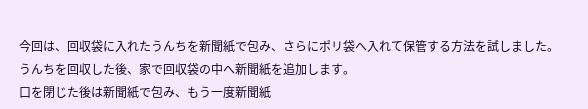今回は、回収袋に入れたうんちを新聞紙で包み、さらにポリ袋へ入れて保管する方法を試しました。
うんちを回収した後、家で回収袋の中へ新聞紙を追加します。
口を閉じた後は新聞紙で包み、もう一度新聞紙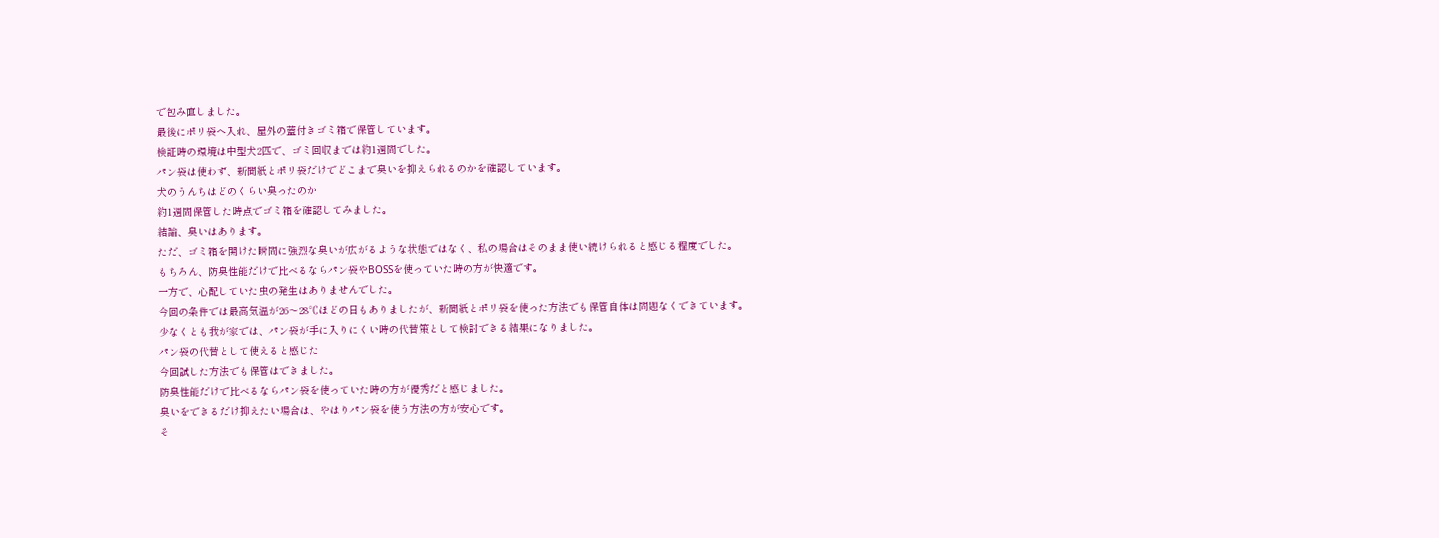で包み直しました。
最後にポリ袋へ入れ、屋外の蓋付きゴミ箱で保管しています。
検証時の環境は中型犬2匹で、ゴミ回収までは約1週間でした。
パン袋は使わず、新聞紙とポリ袋だけでどこまで臭いを抑えられるのかを確認しています。
犬のうんちはどのくらい臭ったのか
約1週間保管した時点でゴミ箱を確認してみました。
結論、臭いはあります。
ただ、ゴミ箱を開けた瞬間に強烈な臭いが広がるような状態ではなく、私の場合はそのまま使い続けられると感じる程度でした。
もちろん、防臭性能だけで比べるならパン袋やBOSSを使っていた時の方が快適です。
一方で、心配していた虫の発生はありませんでした。
今回の条件では最高気温が26〜28℃ほどの日もありましたが、新聞紙とポリ袋を使った方法でも保管自体は問題なくできています。
少なくとも我が家では、パン袋が手に入りにくい時の代替策として検討できる結果になりました。
パン袋の代替として使えると感じた
今回試した方法でも保管はできました。
防臭性能だけで比べるならパン袋を使っていた時の方が優秀だと感じました。
臭いをできるだけ抑えたい場合は、やはりパン袋を使う方法の方が安心です。
そ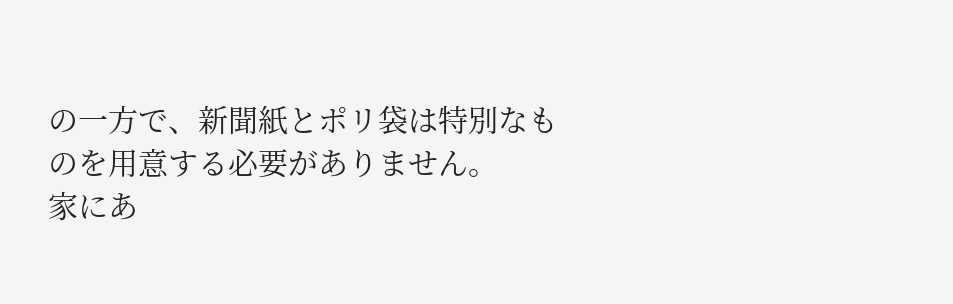の一方で、新聞紙とポリ袋は特別なものを用意する必要がありません。
家にあ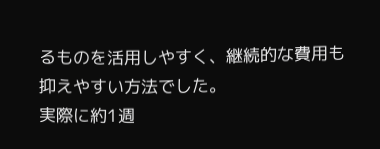るものを活用しやすく、継続的な費用も抑えやすい方法でした。
実際に約1週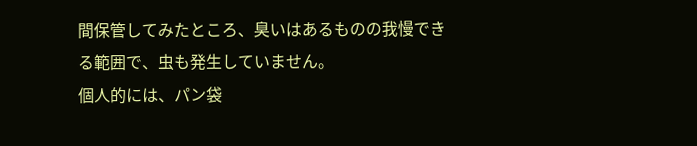間保管してみたところ、臭いはあるものの我慢できる範囲で、虫も発生していません。
個人的には、パン袋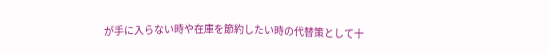が手に入らない時や在庫を節約したい時の代替策として十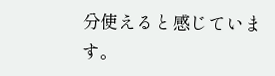分使えると感じています。